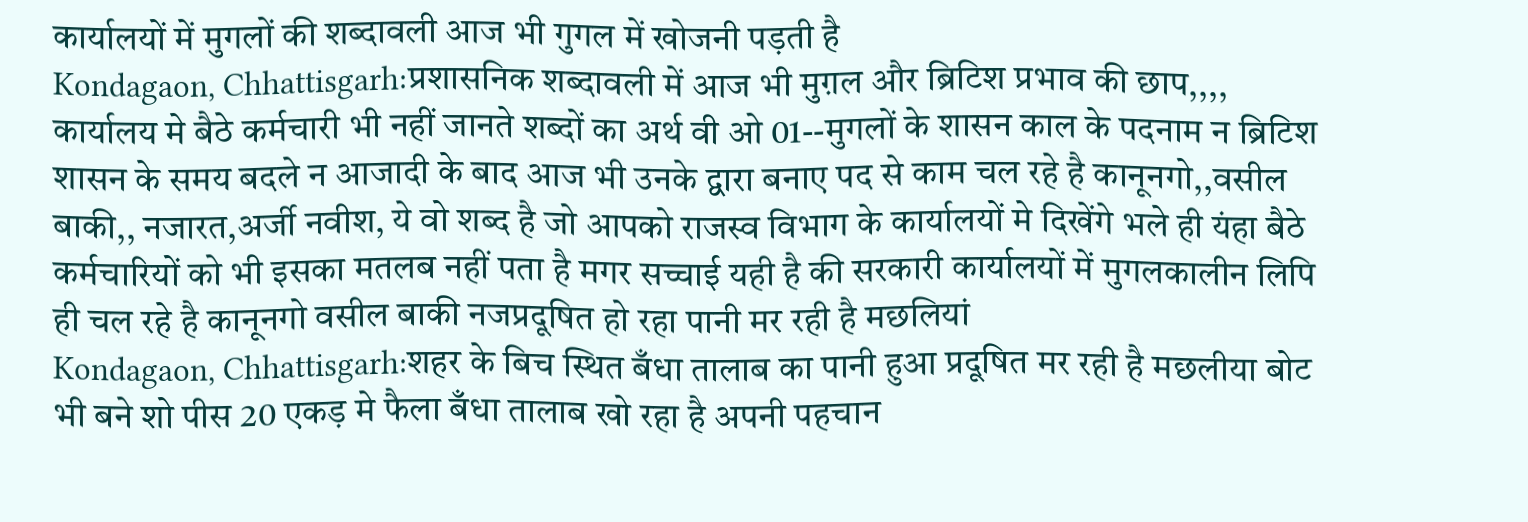कार्यालयों में मुगलों की शब्दावली आज भी गुगल में खोजनी पड़ती है
Kondagaon, Chhattisgarh:प्रशासनिक शब्दावली में आज भी मुग़ल और ब्रिटिश प्रभाव की छाप,,,, कार्यालय मे बैठे कर्मचारी भी नहीं जानते शब्दों का अर्थ वी ओ 01--मुगलों के शासन काल के पदनाम न ब्रिटिश शासन के समय बदले न आजादी के बाद आज भी उनके द्वारा बनाए पद से काम चल रहे है कानूनगो,,वसील बाकी,, नजारत,अर्जी नवीश, ये वो शब्द है जो आपको राजस्व विभाग के कार्यालयों मे दिखेंगे भले ही यंहा बैठे कर्मचारियों को भी इसका मतलब नहीं पता है मगर सच्चाई यही है की सरकारी कार्यालयों में मुगलकालीन लिपि ही चल रहे है कानूनगो वसील बाकी नजप्रदूषित हो रहा पानी मर रही है मछलियां
Kondagaon, Chhattisgarh:शहर के बिच स्थित बँधा तालाब का पानी हुआ प्रदूषित मर रही है मछलीया बोट भी बने शो पीस 20 एकड़ मे फैला बँधा तालाब खो रहा है अपनी पहचान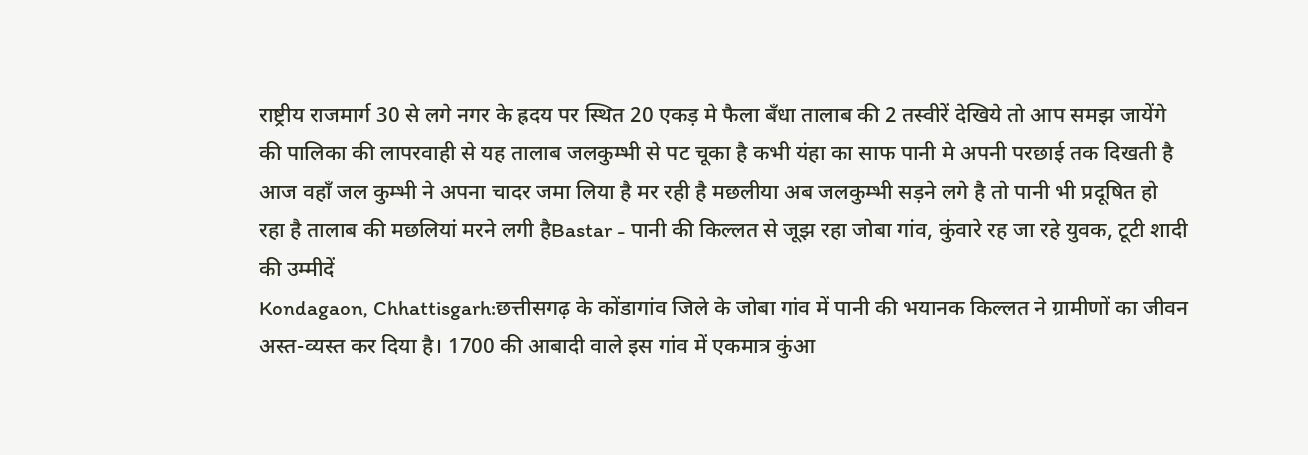राष्ट्रीय राजमार्ग 30 से लगे नगर के ह्रदय पर स्थित 20 एकड़ मे फैला बँधा तालाब की 2 तस्वीरें देखिये तो आप समझ जायेंगे की पालिका की लापरवाही से यह तालाब जलकुम्भी से पट चूका है कभी यंहा का साफ पानी मे अपनी परछाई तक दिखती है आज वहाँ जल कुम्भी ने अपना चादर जमा लिया है मर रही है मछलीया अब जलकुम्भी सड़ने लगे है तो पानी भी प्रदूषित हो रहा है तालाब की मछलियां मरने लगी हैBastar - पानी की किल्लत से जूझ रहा जोबा गांव, कुंवारे रह जा रहे युवक, टूटी शादी की उम्मीदें
Kondagaon, Chhattisgarh:छत्तीसगढ़ के कोंडागांव जिले के जोबा गांव में पानी की भयानक किल्लत ने ग्रामीणों का जीवन अस्त-व्यस्त कर दिया है। 1700 की आबादी वाले इस गांव में एकमात्र कुंआ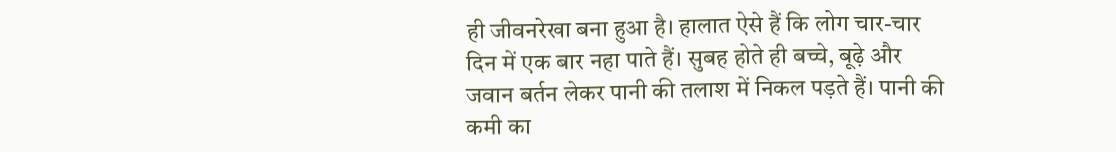ही जीवनरेखा बना हुआ है। हालात ऐसे हैं कि लोग चार-चार दिन में एक बार नहा पाते हैं। सुबह होते ही बच्चे, बूढ़े और जवान बर्तन लेकर पानी की तलाश में निकल पड़ते हैं। पानी की कमी का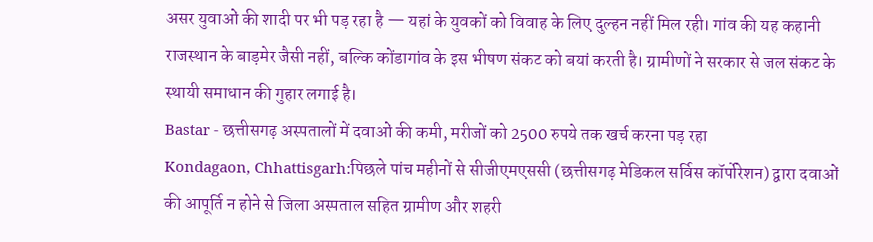असर युवाओं की शादी पर भी पड़ रहा है — यहां के युवकों को विवाह के लिए दुल्हन नहीं मिल रही। गांव की यह कहानी राजस्थान के बाड़मेर जैसी नहीं, बल्कि कोंडागांव के इस भीषण संकट को बयां करती है। ग्रामीणों ने सरकार से जल संकट के स्थायी समाधान की गुहार लगाई है।
Bastar - छत्तीसगढ़ अस्पतालों में दवाओं की कमी, मरीजों को 2500 रुपये तक खर्च करना पड़ रहा
Kondagaon, Chhattisgarh:पिछले पांच महीनों से सीजीएमएससी (छत्तीसगढ़ मेडिकल सर्विस कॉर्पोरेशन) द्वारा दवाओं की आपूर्ति न होने से जिला अस्पताल सहित ग्रामीण और शहरी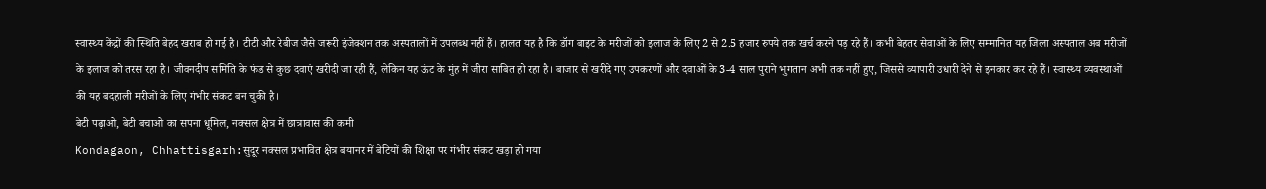स्वास्थ्य केंद्रों की स्थिति बेहद खराब हो गई है। टीटी और रेबीज जैसे जरूरी इंजेक्शन तक अस्पतालों में उपलब्ध नहीं हैं। हालत यह है कि डॉग बाइट के मरीजों को इलाज के लिए 2 से 2.5 हजार रुपये तक खर्च करने पड़ रहे हैं। कभी बेहतर सेवाओं के लिए सम्मानित यह जिला अस्पताल अब मरीजों के इलाज को तरस रहा है। जीवनदीप समिति के फंड से कुछ दवाएं खरीदी जा रही हैं, लेकिन यह ऊंट के मुंह में जीरा साबित हो रहा है। बाजार से खरीदे गए उपकरणों और दवाओं के 3-4 साल पुराने भुगतान अभी तक नहीं हुए, जिससे व्यापारी उधारी देने से इनकार कर रहे हैं। स्वास्थ्य व्यवस्थाओं की यह बदहाली मरीजों के लिए गंभीर संकट बन चुकी है।
बेटी पढ़ाओ, बेटी बचाओ का सपना धूमिल, नक्सल क्षेत्र में छात्रावास की कमी
Kondagaon, Chhattisgarh:सुदूर नक्सल प्रभावित क्षेत्र बयानर में बेटियों की शिक्षा पर गंभीर संकट खड़ा हो गया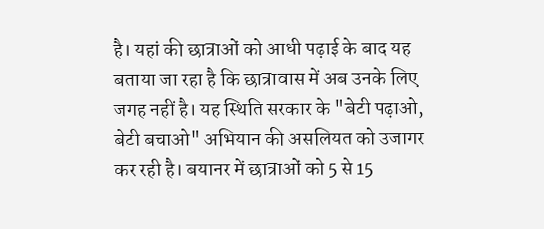है। यहां की छात्राओं को आधी पढ़ाई के बाद यह बताया जा रहा है कि छात्रावास में अब उनके लिए जगह नहीं है। यह स्थिति सरकार के "बेटी पढ़ाओ, बेटी बचाओ" अभियान की असलियत को उजागर कर रही है। बयानर में छात्राओं को 5 से 15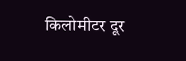किलोमीटर दूर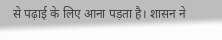से पढ़ाई के लिए आना पड़ता है। शासन ने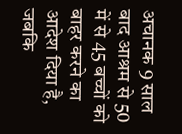अचानक 9 साल बाद आश्रम से 50 में से 45 बच्चों को बाहर करने का आदेश दिया है, जबकि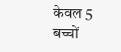केवल 5 बच्चों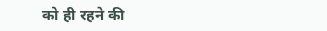को ही रहने की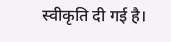स्वीकृति दी गई है।